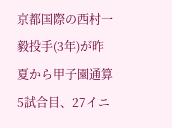京都国際の西村一毅投手(3年)が昨夏から甲子園通算5試合目、27イニ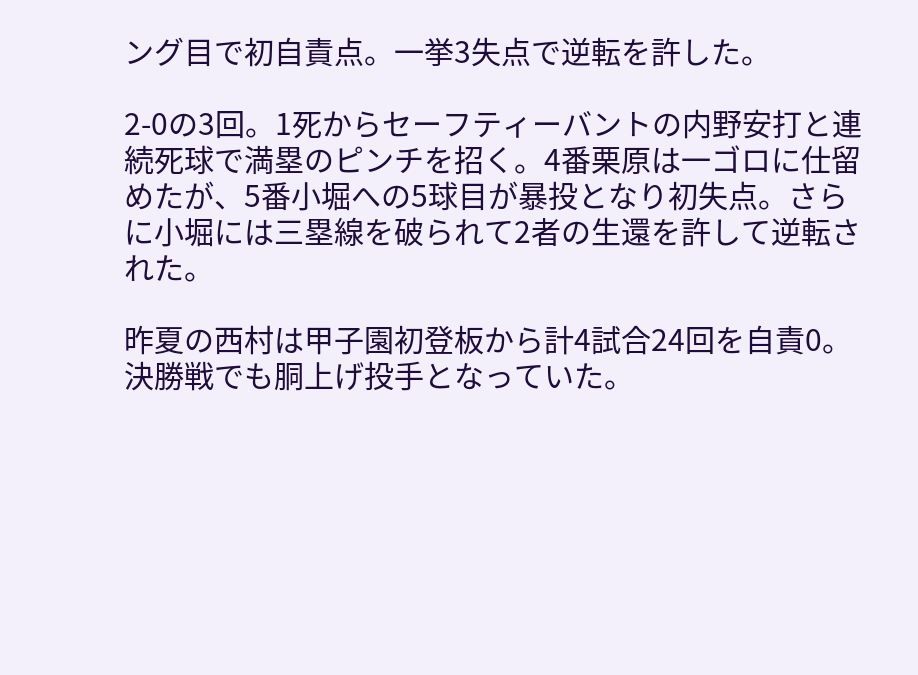ング目で初自責点。一挙3失点で逆転を許した。

2-0の3回。1死からセーフティーバントの内野安打と連続死球で満塁のピンチを招く。4番栗原は一ゴロに仕留めたが、5番小堀への5球目が暴投となり初失点。さらに小堀には三塁線を破られて2者の生還を許して逆転された。

昨夏の西村は甲子園初登板から計4試合24回を自責0。決勝戦でも胴上げ投手となっていた。